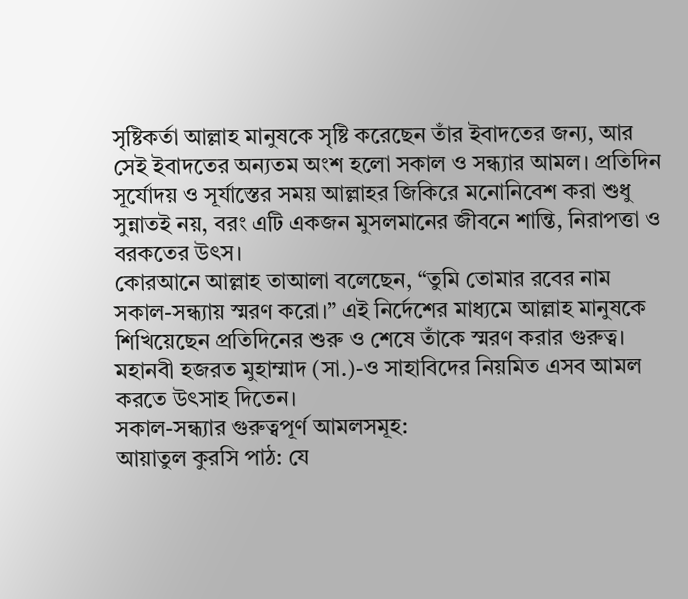সৃষ্টিকর্তা আল্লাহ মানুষকে সৃষ্টি করেছেন তাঁর ইবাদতের জন্য, আর সেই ইবাদতের অন্যতম অংশ হলো সকাল ও সন্ধ্যার আমল। প্রতিদিন সূর্যোদয় ও সূর্যাস্তের সময় আল্লাহর জিকিরে মনোনিবেশ করা শুধু সুন্নাতই নয়, বরং এটি একজন মুসলমানের জীবনে শান্তি, নিরাপত্তা ও বরকতের উৎস।
কোরআনে আল্লাহ তাআলা বলেছেন, “তুমি তোমার রবের নাম সকাল-সন্ধ্যায় স্মরণ করো।” এই নির্দেশের মাধ্যমে আল্লাহ মানুষকে শিখিয়েছেন প্রতিদিনের শুরু ও শেষে তাঁকে স্মরণ করার গুরুত্ব। মহানবী হজরত মুহাম্মাদ (সা.)-ও সাহাবিদের নিয়মিত এসব আমল করতে উৎসাহ দিতেন।
সকাল-সন্ধ্যার গুরুত্বপূর্ণ আমলসমূহ:
আয়াতুল কুরসি পাঠ: যে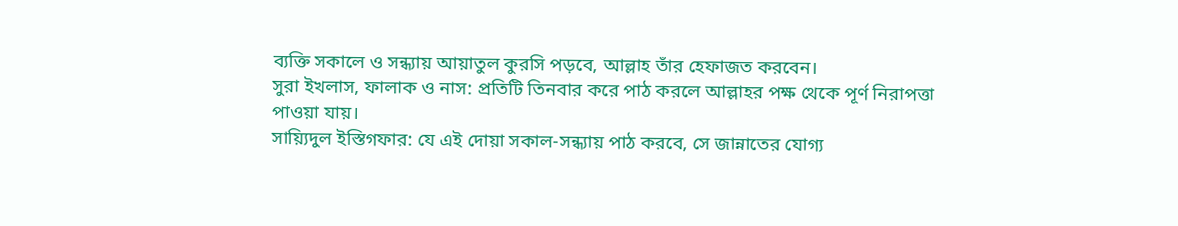ব্যক্তি সকালে ও সন্ধ্যায় আয়াতুল কুরসি পড়বে, আল্লাহ তাঁর হেফাজত করবেন।
সুরা ইখলাস, ফালাক ও নাস: প্রতিটি তিনবার করে পাঠ করলে আল্লাহর পক্ষ থেকে পূর্ণ নিরাপত্তা পাওয়া যায়।
সায়্যিদুল ইস্তিগফার: যে এই দোয়া সকাল-সন্ধ্যায় পাঠ করবে, সে জান্নাতের যোগ্য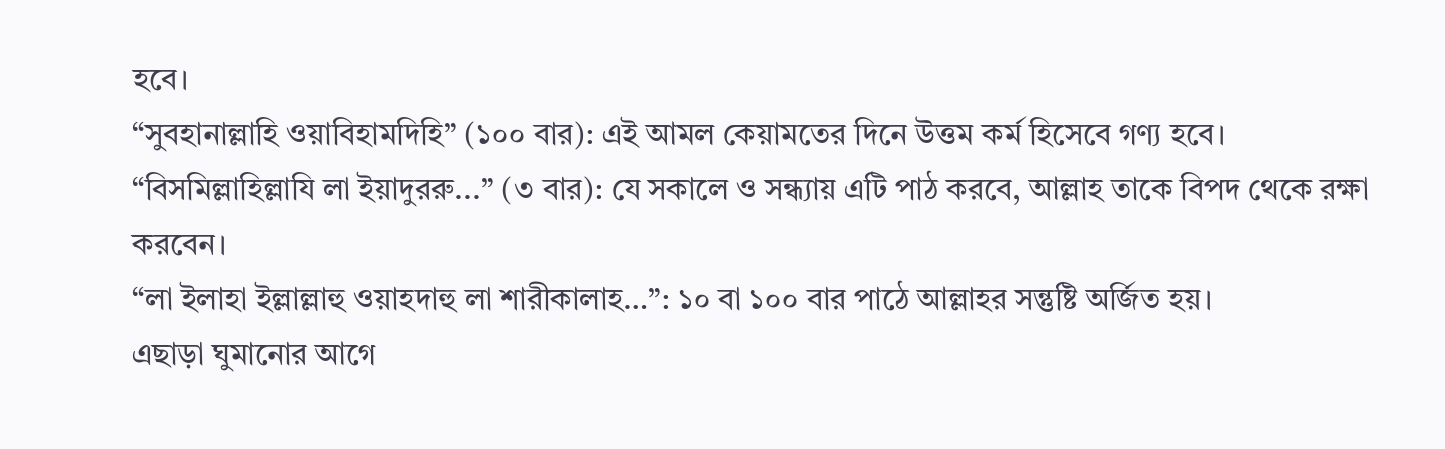হবে।
“সুবহানাল্লাহি ওয়াবিহামদিহি” (১০০ বার): এই আমল কেয়ামতের দিনে উত্তম কর্ম হিসেবে গণ্য হবে।
“বিসমিল্লাহিল্লাযি লা ইয়াদুররু...” (৩ বার): যে সকালে ও সন্ধ্যায় এটি পাঠ করবে, আল্লাহ তাকে বিপদ থেকে রক্ষা করবেন।
“লা ইলাহা ইল্লাল্লাহু ওয়াহদাহু লা শারীকালাহ…”: ১০ বা ১০০ বার পাঠে আল্লাহর সন্তুষ্টি অর্জিত হয়।
এছাড়া ঘুমানোর আগে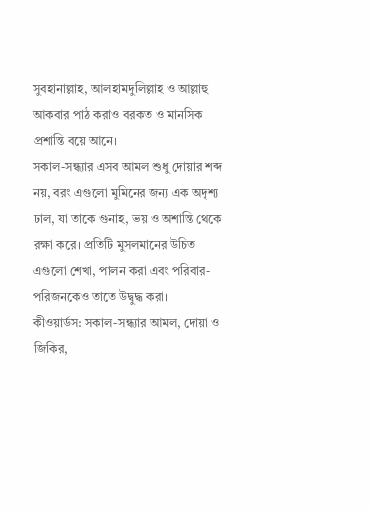সুবহানাল্লাহ, আলহামদুলিল্লাহ ও আল্লাহু আকবার পাঠ করাও বরকত ও মানসিক প্রশান্তি বয়ে আনে।
সকাল-সন্ধ্যার এসব আমল শুধু দোয়ার শব্দ নয়, বরং এগুলো মুমিনের জন্য এক অদৃশ্য ঢাল, যা তাকে গুনাহ, ভয় ও অশান্তি থেকে রক্ষা করে। প্রতিটি মুসলমানের উচিত এগুলো শেখা, পালন করা এবং পরিবার-পরিজনকেও তাতে উদ্বুদ্ধ করা।
কীওয়ার্ডস: সকাল-সন্ধ্যার আমল, দোয়া ও জিকির,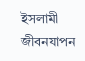ইসলামী জীবনযাপন